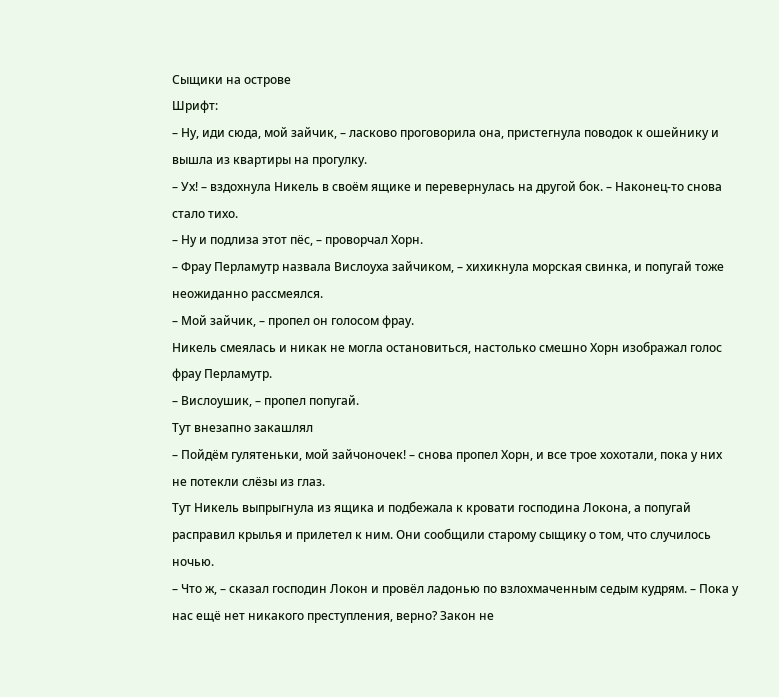Сыщики на острове
Шрифт:
– Ну, иди сюда, мой зайчик, – ласково проговорила она, пристегнула поводок к ошейнику и вышла из квартиры на прогулку.
– Ух! – вздохнула Никель в своём ящике и перевернулась на другой бок. – Наконец-то снова стало тихо.
– Ну и подлиза этот пёс, – проворчал Хорн.
– Фрау Перламутр назвала Вислоуха зайчиком, – хихикнула морская свинка, и попугай тоже неожиданно рассмеялся.
– Мой зайчик, – пропел он голосом фрау.
Никель смеялась и никак не могла остановиться, настолько смешно Хорн изображал голос фрау Перламутр.
– Вислоушик, – пропел попугай.
Тут внезапно закашлял
– Пойдём гулятеньки, мой зайчоночек! – снова пропел Хорн, и все трое хохотали, пока у них не потекли слёзы из глаз.
Тут Никель выпрыгнула из ящика и подбежала к кровати господина Локона, а попугай расправил крылья и прилетел к ним. Они сообщили старому сыщику о том, что случилось ночью.
– Что ж, – сказал господин Локон и провёл ладонью по взлохмаченным седым кудрям. – Пока у нас ещё нет никакого преступления, верно? Закон не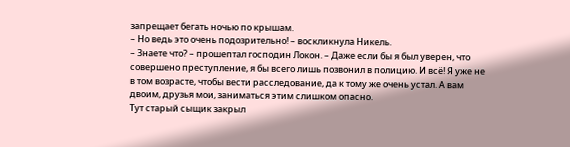запрещает бегать ночью по крышам.
– Но ведь это очень подозрительно! – воскликнула Никель.
– Знаете что? – прошептал господин Локон. – Даже если бы я был уверен, что совершено преступление, я бы всего лишь позвонил в полицию. И всё! Я уже не в том возрасте, чтобы вести расследование, да к тому же очень устал. А вам двоим, друзья мои, заниматься этим слишком опасно.
Тут старый сыщик закрыл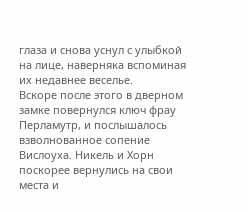глаза и снова уснул с улыбкой на лице, наверняка вспоминая их недавнее веселье.
Вскоре после этого в дверном замке повернулся ключ фрау Перламутр, и послышалось взволнованное сопение Вислоуха. Никель и Хорн поскорее вернулись на свои места и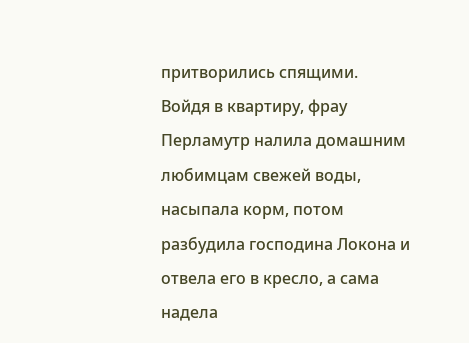притворились спящими.
Войдя в квартиру, фрау Перламутр налила домашним любимцам свежей воды, насыпала корм, потом разбудила господина Локона и отвела его в кресло, а сама надела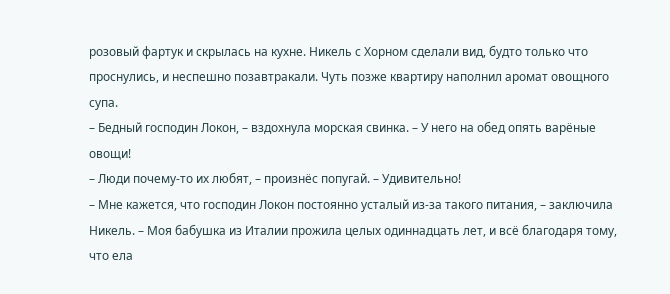розовый фартук и скрылась на кухне. Никель с Хорном сделали вид, будто только что проснулись, и неспешно позавтракали. Чуть позже квартиру наполнил аромат овощного супа.
– Бедный господин Локон, – вздохнула морская свинка. – У него на обед опять варёные овощи!
– Люди почему-то их любят, – произнёс попугай. – Удивительно!
– Мне кажется, что господин Локон постоянно усталый из-за такого питания, – заключила Никель. – Моя бабушка из Италии прожила целых одиннадцать лет, и всё благодаря тому, что ела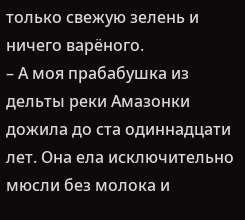только свежую зелень и ничего варёного.
– А моя прабабушка из дельты реки Амазонки дожила до ста одиннадцати лет. Она ела исключительно мюсли без молока и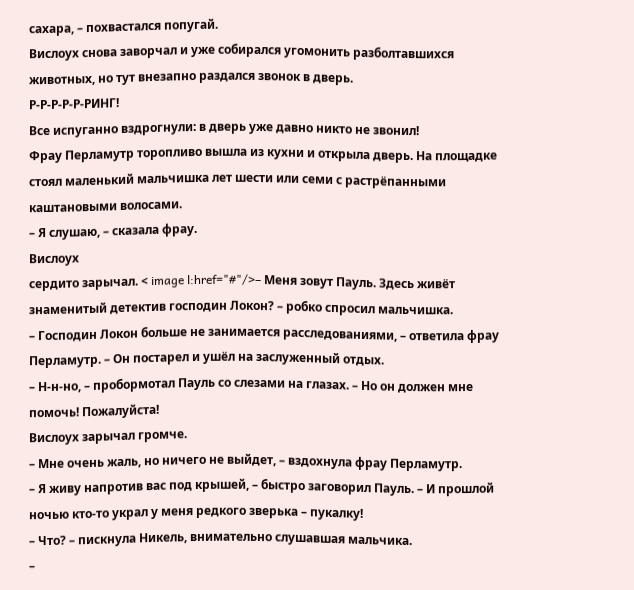сахара, – похвастался попугай.
Вислоух снова заворчал и уже собирался угомонить разболтавшихся животных, но тут внезапно раздался звонок в дверь.
Р-Р-Р-Р-Р-РИНГ!
Все испуганно вздрогнули: в дверь уже давно никто не звонил!
Фрау Перламутр торопливо вышла из кухни и открыла дверь. На площадке стоял маленький мальчишка лет шести или семи с растрёпанными каштановыми волосами.
– Я слушаю, – сказала фрау.
Вислоух
сердито зарычал. < image l:href="#"/>– Меня зовут Пауль. Здесь живёт знаменитый детектив господин Локон? – робко спросил мальчишка.
– Господин Локон больше не занимается расследованиями, – ответила фрау Перламутр. – Он постарел и ушёл на заслуженный отдых.
– Н-н-но, – пробормотал Пауль со слезами на глазах. – Но он должен мне помочь! Пожалуйста!
Вислоух зарычал громче.
– Мне очень жаль, но ничего не выйдет, – вздохнула фрау Перламутр.
– Я живу напротив вас под крышей, – быстро заговорил Пауль. – И прошлой ночью кто-то украл у меня редкого зверька – пукалку!
– Что? – пискнула Никель, внимательно слушавшая мальчика.
–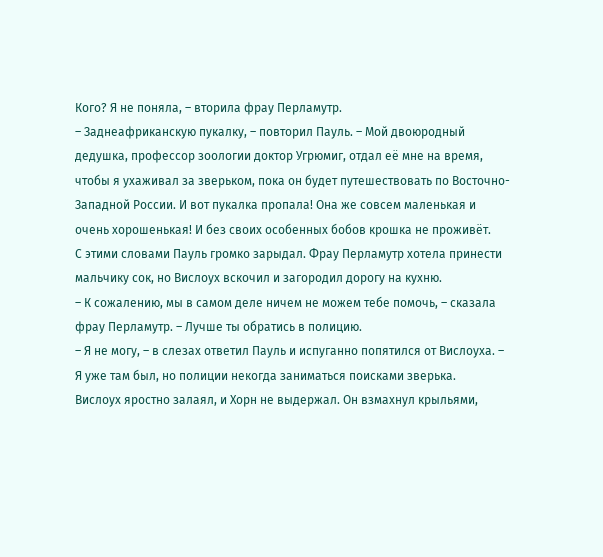Кого? Я не поняла, – вторила фрау Перламутр.
– Заднеафриканскую пукалку, – повторил Пауль. – Мой двоюродный дедушка, профессор зоологии доктор Угрюмиг, отдал её мне на время, чтобы я ухаживал за зверьком, пока он будет путешествовать по Восточно-Западной России. И вот пукалка пропала! Она же совсем маленькая и очень хорошенькая! И без своих особенных бобов крошка не проживёт.
С этими словами Пауль громко зарыдал. Фрау Перламутр хотела принести мальчику сок, но Вислоух вскочил и загородил дорогу на кухню.
– К сожалению, мы в самом деле ничем не можем тебе помочь, – сказала фрау Перламутр. – Лучше ты обратись в полицию.
– Я не могу, – в слезах ответил Пауль и испуганно попятился от Вислоуха. – Я уже там был, но полиции некогда заниматься поисками зверька.
Вислоух яростно залаял, и Хорн не выдержал. Он взмахнул крыльями,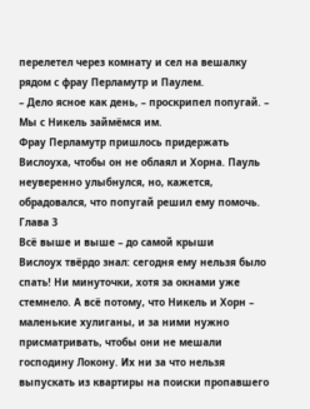перелетел через комнату и сел на вешалку рядом с фрау Перламутр и Паулем.
– Дело ясное как день, – проскрипел попугай. – Мы с Никель займёмся им.
Фрау Перламутр пришлось придержать Вислоуха, чтобы он не облаял и Хорна. Пауль неуверенно улыбнулся, но, кажется, обрадовался, что попугай решил ему помочь.
Глава 3
Всё выше и выше – до самой крыши
Вислоух твёрдо знал: сегодня ему нельзя было спать! Ни минуточки, хотя за окнами уже стемнело. А всё потому, что Никель и Хорн – маленькие хулиганы, и за ними нужно присматривать, чтобы они не мешали господину Локону. Их ни за что нельзя выпускать из квартиры на поиски пропавшего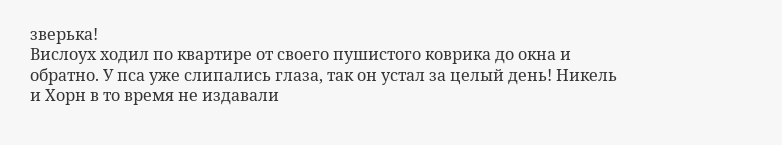зверька!
Вислоух ходил по квартире от своего пушистого коврика до окна и обратно. У пса уже слипались глаза, так он устал за целый день! Никель и Хорн в то время не издавали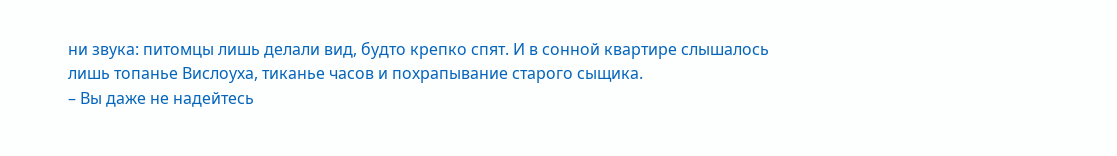ни звука: питомцы лишь делали вид, будто крепко спят. И в сонной квартире слышалось лишь топанье Вислоуха, тиканье часов и похрапывание старого сыщика.
– Вы даже не надейтесь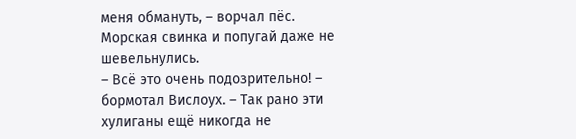меня обмануть, – ворчал пёс.
Морская свинка и попугай даже не шевельнулись.
– Всё это очень подозрительно! – бормотал Вислоух. – Так рано эти хулиганы ещё никогда не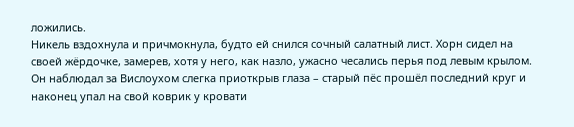ложились.
Никель вздохнула и причмокнула, будто ей снился сочный салатный лист. Хорн сидел на своей жёрдочке, замерев, хотя у него, как назло, ужасно чесались перья под левым крылом. Он наблюдал за Вислоухом слегка приоткрыв глаза – старый пёс прошёл последний круг и наконец упал на свой коврик у кровати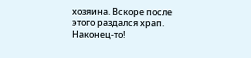хозяина. Вскоре после этого раздался храп. Наконец-то!